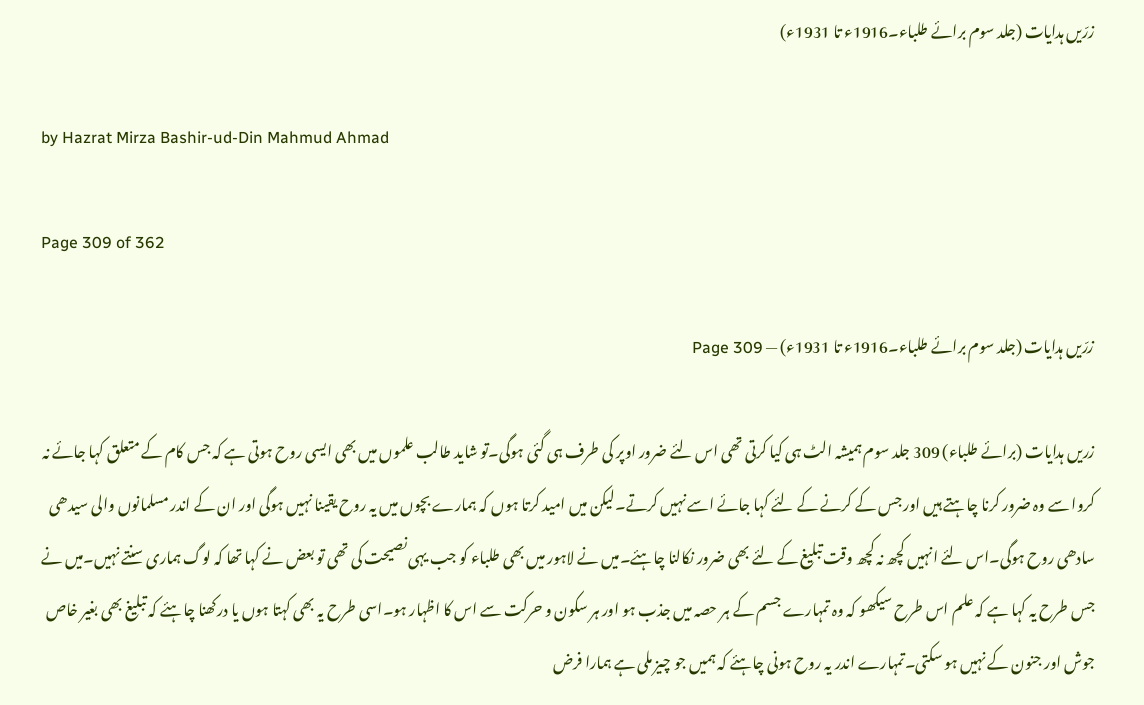زرّیں ہدایات (جلد سوم برائے طلباء۔1916ء تا 1931ء)

by Hazrat Mirza Bashir-ud-Din Mahmud Ahmad

Page 309 of 362

زرّیں ہدایات (جلد سوم برائے طلباء۔1916ء تا 1931ء) — Page 309

زریں ہدایات (برائے طلباء) 309 جلد سوم ہمیشہ الٹ ہی کیا کرتی تھی اس لئے ضرور اوپر کی طرف ہی گئی ہوگی۔تو شاید طالب علموں میں بھی ایسی روح ہوتی ہے کہ جس کام کے متعلق کہا جائے نہ کروا سے وہ ضرور کرنا چاہتے ہیں اور جس کے کرنے کے لئے کہا جائے اسے نہیں کرتے۔لیکن میں امید کرتا ہوں کہ ہمارے بچوں میں یہ روح یقینا نہیں ہوگی اور ان کے اندر مسلمانوں والی سیدھی سادھی روح ہوگی۔اس لئے انہیں کچھ نہ کچھ وقت تبلیغ کے لئے بھی ضرور نکالنا چاہئے۔میں نے لاہور میں بھی طلباء کو جب یہی نصیحت کی تھی تو بعض نے کہا تھا کہ لوگ ہماری سنتے نہیں۔میں نے جس طرح یہ کہا ہے کہ علم اس طرح سیکھو کہ وہ تمہارے جسم کے ہر حصہ میں جذب ہو اور ہر سکون و حرکت سے اس کا اظہار ہو۔اسی طرح یہ بھی کہتا ہوں یا درکھنا چاہئے کہ تبلیغ بھی بغیر خاص جوش اور جنون کے نہیں ہو سکتی۔تمہارے اندر یہ روح ہونی چاہئے کہ ہمیں جو چیز ملی ہے ہمارا فرض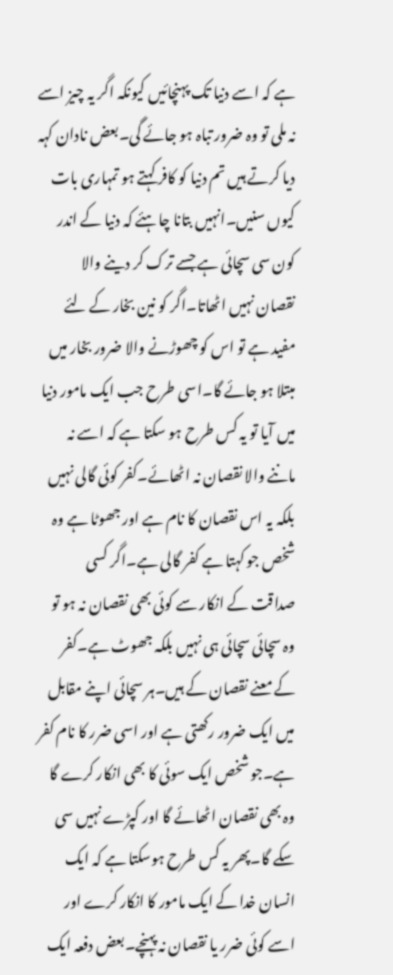ہے کہ اسے دنیا تک پہنچائیں کیونکہ اگر یہ چیز اسے نہ ملی تو وہ ضرور تباہ ہو جائے گی۔بعض نادان کہہ دیا کرتے ہیں تم دنیا کو کافر کہتے ہو تمہاری بات کیوں سنیں۔انہیں بتانا چاہئے کہ دنیا کے اندر کون سی سچائی ہے جسے ترک کر دینے والا نقصان نہیں اٹھاتا۔اگر کو نین بخار کے لئے مفید ہے تو اس کو چھوڑنے والا ضرور بخار میں مبتلا ہو جائے گا۔اسی طرح جب ایک مامور دنیا میں آیا تو یہ کس طرح ہو سکتا ہے کہ اسے نہ ماننے والا نقصان نہ اٹھائے۔کفر کوئی گالی نہیں بلکہ یہ اس نقصان کا نام ہے اور جھوٹا ہے وہ شخص جو کہتا ہے کفر گالی ہے۔اگر کسی صداقت کے انکار سے کوئی بھی نقصان نہ ہو تو وہ سچائی سچائی ہی نہیں بلکہ جھوٹ ہے۔کفر کے معنے نقصان کے ہیں۔ہر سچائی اپنے مقابل میں ایک ضرور رکھتی ہے اور اسی ضرر کا نام کفر ہے۔جو شخص ایک سوئی کا بھی انکار کرے گا وہ بھی نقصان اٹھائے گا اور کپڑے نہیں سی سکے گا۔پھر یہ کس طرح ہوسکتا ہے کہ ایک انسان خدا کے ایک مامور کا انکار کرے اور اسے کوئی ضرر یا نقصان نہ پہنچے۔بعض دفعہ ایک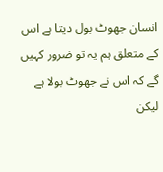انسان جھوٹ بول دیتا ہے اس کے متعلق ہم یہ تو ضرور کہیں گے کہ اس نے جھوٹ بولا ہے لیکن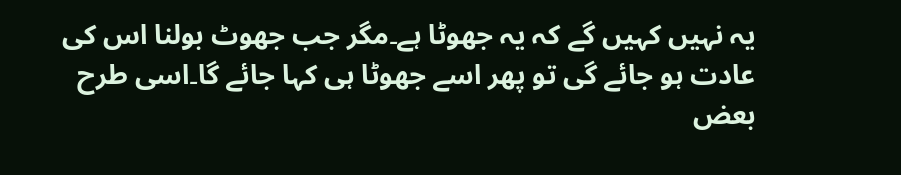یہ نہیں کہیں گے کہ یہ جھوٹا ہے۔مگر جب جھوٹ بولنا اس کی عادت ہو جائے گی تو پھر اسے جھوٹا ہی کہا جائے گا۔اسی طرح بعض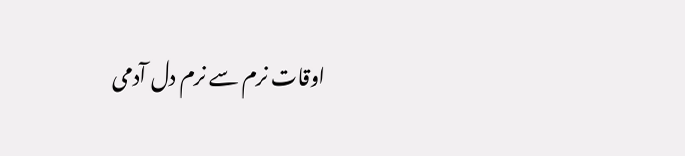اوقات نرم سے نرم دل آدمی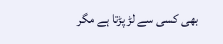بھی کسی سے لڑ پڑتا ہے مگر